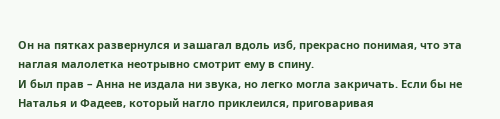Он на пятках развернулся и зашагал вдоль изб, прекрасно понимая, что эта наглая малолетка неотрывно смотрит ему в спину.
И был прав – Анна не издала ни звука, но легко могла закричать. Если бы не Наталья и Фадеев, который нагло приклеился, приговаривая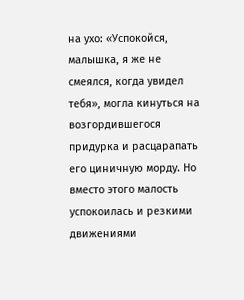на ухо: «Успокойся, малышка, я же не смеялся, когда увидел тебя», могла кинуться на возгордившегося придурка и расцарапать его циничную морду. Но вместо этого малость успокоилась и резкими движениями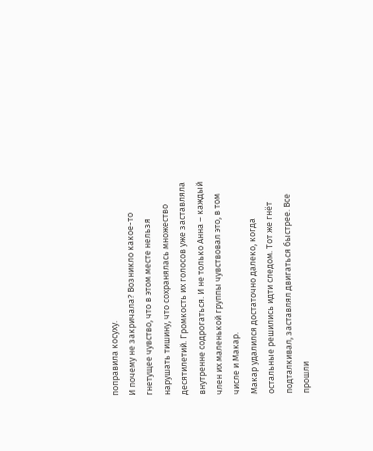поправила косуху.
И почему не закричала? Возникло какое-то гнетущее чувство, что в этом месте нельзя нарушать тишину, что сохранялась множество десятилетий. Громкость их голосов уже заставляла внутренне содрогаться. И не только Анна – каждый член их маленькой группы чувствовал это, в том числе и Макар.
Макар удалился достаточно далеко, когда остальные решились идти следом. Тот же гнёт подталкивал, заставлял двигаться быстрее. Все прошли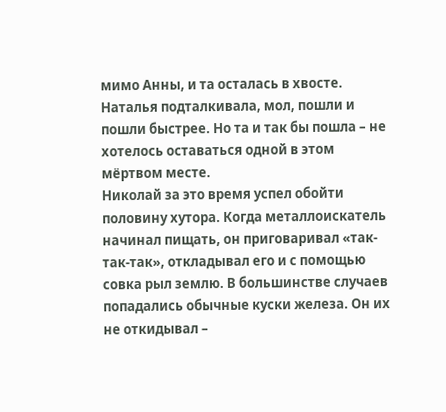мимо Анны, и та осталась в хвосте. Наталья подталкивала, мол, пошли и пошли быстрее. Но та и так бы пошла – не хотелось оставаться одной в этом мёртвом месте.
Николай за это время успел обойти половину хутора. Когда металлоискатель начинал пищать, он приговаривал «так-так-так», откладывал его и с помощью совка рыл землю. В большинстве случаев попадались обычные куски железа. Он их не откидывал –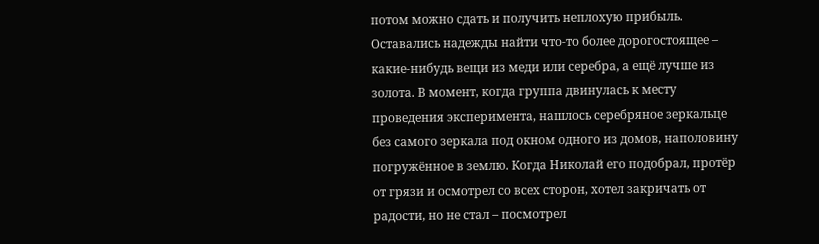потом можно сдать и получить неплохую прибыль. Оставались надежды найти что-то более дорогостоящее – какие-нибудь вещи из меди или серебра, а ещё лучше из золота. В момент, когда группа двинулась к месту проведения эксперимента, нашлось серебряное зеркальце без самого зеркала под окном одного из домов, наполовину погружённое в землю. Когда Николай его подобрал, протёр от грязи и осмотрел со всех сторон, хотел закричать от радости, но не стал – посмотрел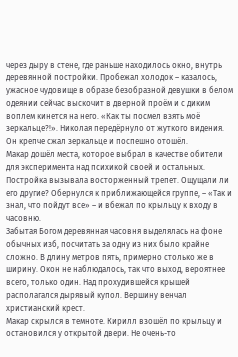через дыру в стене, где раньше находилось окно, внутрь деревянной постройки. Пробежал холодок – казалось, ужасное чудовище в образе безобразной девушки в белом одеянии сейчас выскочит в дверной проём и с диким воплем кинется на него. «Как ты посмел взять моё зеркальце?!». Николая передёрнуло от жуткого видения. Он крепче сжал зеркальце и поспешно отошёл.
Макар дошёл места, которое выбрал в качестве обители для эксперимента над психикой своей и остальных. Постройка вызывала восторженный трепет. Ощущали ли его другие? Обернулся к приближающейся группе, – «Так и знал, что пойдут все» – и вбежал по крыльцу к входу в часовню.
Забытая Богом деревянная часовня выделялась на фоне обычных изб, посчитать за одну из них было крайне сложно. В длину метров пять, примерно столько же в ширину. Окон не наблюдалось, так что выход, вероятнее всего, только один. Над прохудившейся крышей располагался дырявый купол. Вершину венчал христианский крест.
Макар скрылся в темноте. Кирилл взошёл по крыльцу и остановился у открытой двери. Не очень-то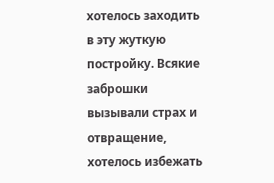хотелось заходить в эту жуткую постройку. Всякие заброшки вызывали страх и отвращение, хотелось избежать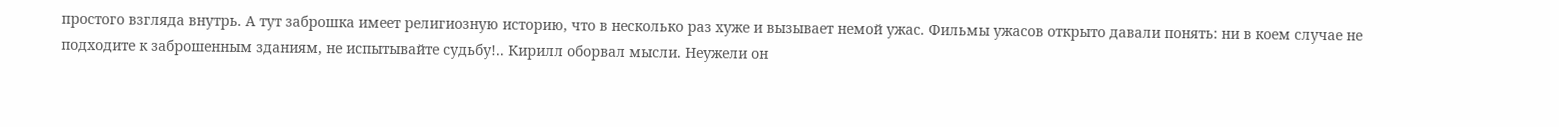простого взгляда внутрь. А тут заброшка имеет религиозную историю, что в несколько раз хуже и вызывает немой ужас. Фильмы ужасов открыто давали понять: ни в коем случае не подходите к заброшенным зданиям, не испытывайте судьбу!.. Кирилл оборвал мысли. Неужели он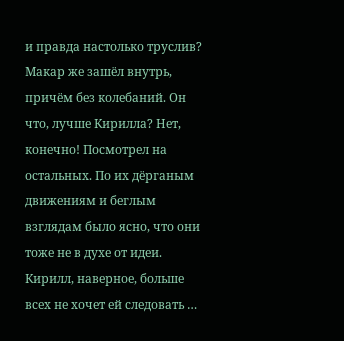и правда настолько труслив? Макар же зашёл внутрь, причём без колебаний. Он что, лучше Кирилла? Нет, конечно! Посмотрел на остальных. По их дёрганым движениям и беглым взглядам было ясно, что они тоже не в духе от идеи. Кирилл, наверное, больше всех не хочет ей следовать …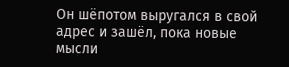Он шёпотом выругался в свой адрес и зашёл, пока новые мысли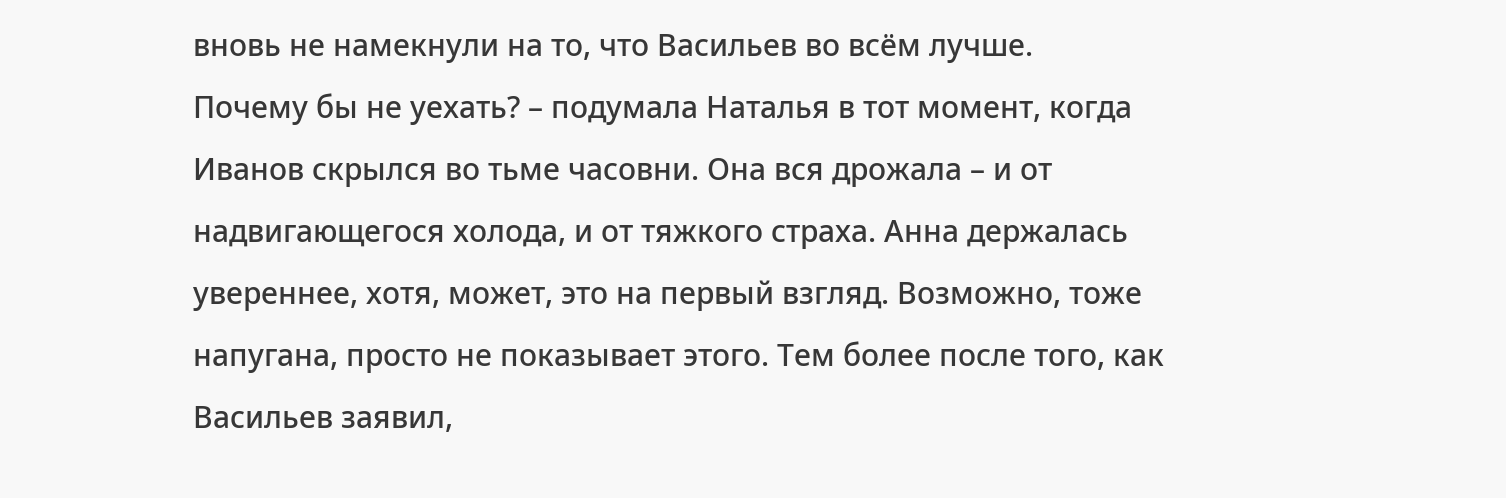вновь не намекнули на то, что Васильев во всём лучше.
Почему бы не уехать? – подумала Наталья в тот момент, когда Иванов скрылся во тьме часовни. Она вся дрожала – и от надвигающегося холода, и от тяжкого страха. Анна держалась увереннее, хотя, может, это на первый взгляд. Возможно, тоже напугана, просто не показывает этого. Тем более после того, как Васильев заявил,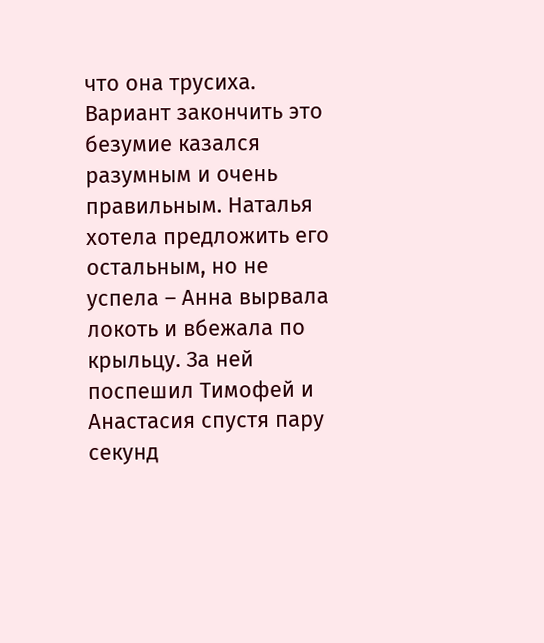что она трусиха. Вариант закончить это безумие казался разумным и очень правильным. Наталья хотела предложить его остальным, но не успела – Анна вырвала локоть и вбежала по крыльцу. За ней поспешил Тимофей и Анастасия спустя пару секунд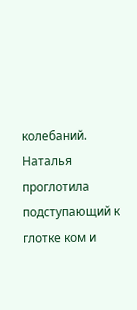колебаний. Наталья проглотила подступающий к глотке ком и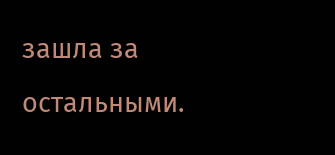зашла за остальными.